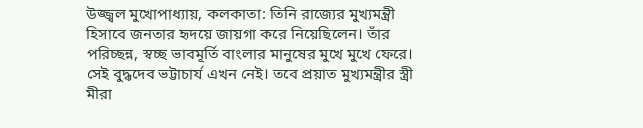উজ্জ্বল মুখোপাধ্যায়, কলকাতা: তিনি রাজ্যের মুখ্যমন্ত্রী হিসাবে জনতার হৃদয়ে জায়গা করে নিয়েছিলেন। তাঁর পরিচ্ছন্ন, স্বচ্ছ ভাবমূর্তি বাংলার মানুষের মুখে মুখে ফেরে। সেই বুদ্ধদেব ভট্টাচার্য এখন নেই। তবে প্রয়াত মুখ্যমন্ত্রীর স্ত্রী মীরা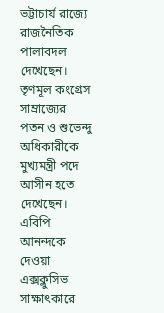ভট্টাচার্য রাজ্যে রাজনৈতিক পালাবদল দেখেছেন। তৃণমূল কংগ্রেস সাম্রাজ্যের পতন ও শুভেন্দু অধিকারীকে মুখ্যমন্ত্রী পদে আসীন হতে দেখেছেন। এবিপি আনন্দকে দেওয়া এক্সক্লুসিভ সাক্ষাৎকারে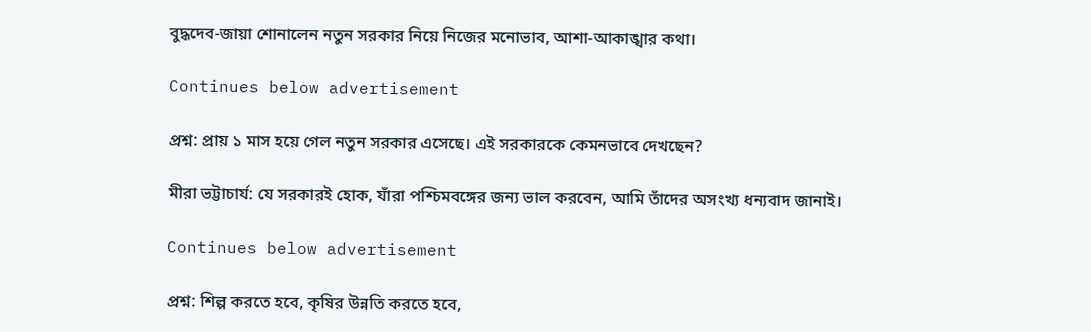বুদ্ধদেব-জায়া শোনালেন নতুন সরকার নিয়ে নিজের মনোভাব, আশা-আকাঙ্খার কথা।

Continues below advertisement

প্রশ্ন: প্রায় ১ মাস হয়ে গেল নতুন সরকার এসেছে। এই সরকারকে কেমনভাবে দেখছেন?

মীরা ভট্টাচার্য: যে সরকারই হোক, যাঁরা পশ্চিমবঙ্গের জন্য ভাল করবেন, আমি তাঁদের অসংখ্য ধন্যবাদ জানাই।

Continues below advertisement

প্রশ্ন: শিল্প করতে হবে, কৃষির উন্নতি করতে হবে,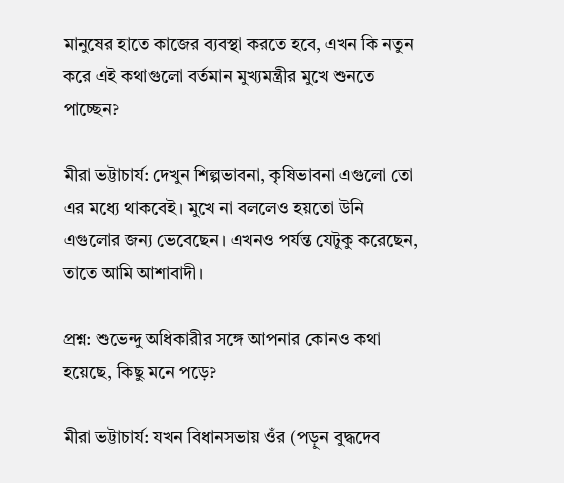মানুষের হাতে কাজের ব্যবস্থা করতে হবে, এখন কি নতুন করে এই কথাগুলো বর্তমান মুখ্যমন্ত্রীর মুখে শুনতে পাচ্ছেন?

মীরা ভট্টাচার্য: দেখুন শিল্পভাবনা, কৃষিভাবনা এগুলো তো এর মধ্যে থাকবেই। মুখে না বললেও হয়তো উনি এগুলোর জন্য ভেবেছেন। এখনও পর্যন্ত যেটুকু করেছেন, তাতে আমি আশাবাদী।

প্রশ্ন: শুভেন্দু অধিকারীর সঙ্গে আপনার কোনও কথা হয়েছে, কিছু মনে পড়ে?

মীরা ভট্টাচার্য: যখন বিধানসভায় ওঁর (পড়ুন বুদ্ধদেব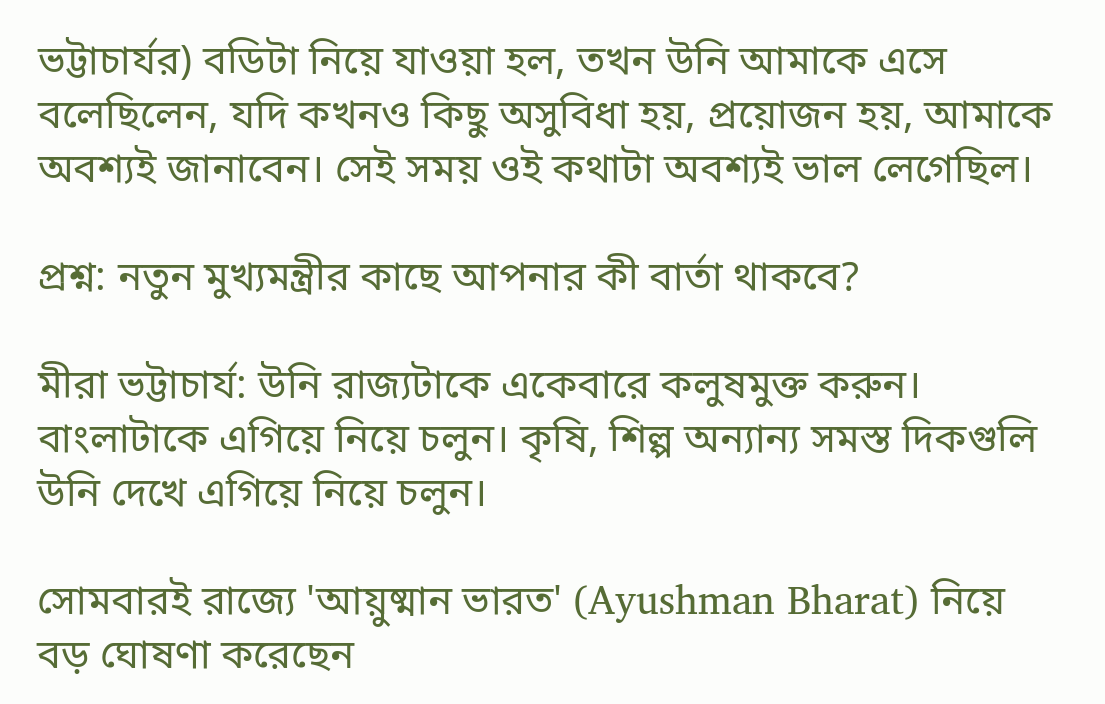ভট্টাচার্যর) বডিটা নিয়ে যাওয়া হল, তখন উনি আমাকে এসে বলেছিলেন, যদি কখনও কিছু অসুবিধা হয়, প্রয়োজন হয়, আমাকে অবশ্যই জানাবেন। সেই সময় ওই কথাটা অবশ্যই ভাল লেগেছিল।

প্রশ্ন: নতুন মুখ্যমন্ত্রীর কাছে আপনার কী বার্তা থাকবে?

মীরা ভট্টাচার্য: উনি রাজ্যটাকে একেবারে কলুষমুক্ত করুন। বাংলাটাকে এগিয়ে নিয়ে চলুন। কৃষি, শিল্প অন্যান্য সমস্ত দিকগুলি উনি দেখে এগিয়ে নিয়ে চলুন।

সোমবারই রাজ্যে 'আয়ুষ্মান ভারত' (Ayushman Bharat) নিয়ে বড় ঘোষণা করেছেন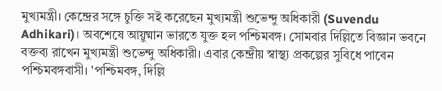মুখ্যমন্ত্রী। কেন্দ্রের সঙ্গে চুক্তি সই করেছেন মুখ্যমন্ত্রী শুভেন্দু অধিকারী (Suvendu Adhikari)। অবশেষে আয়ুষ্মান ভারতে যুক্ত হল পশ্চিমবঙ্গ। সোমবার দিল্লিতে বিজ্ঞান ভবনে বক্তব্য রাখেন মুখ্যমন্ত্রী শুভেন্দু অধিকারী। এবার কেন্দ্রীয় স্বাস্থ্য প্রকল্পের সুবিধে পাবেন পশ্চিমবঙ্গবাসী। 'পশ্চিমবঙ্গ, দিল্লি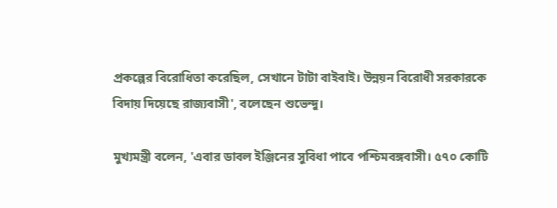প্রকল্পের বিরোধিতা করেছিল, সেখানে টাটা বাইবাই। উন্নয়ন বিরোধী সরকারকে বিদায় দিয়েছে রাজ্যবাসী', বলেছেন শুভেন্দু।

মুখ্যমন্ত্রী বলেন, 'এবার ডাবল ইঞ্জিনের সুবিধা পাবে পশ্চিমবঙ্গবাসী। ৫৭০ কোটি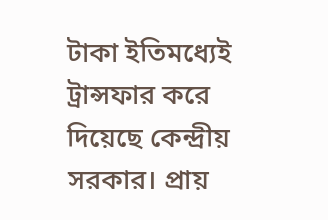টাকা ইতিমধ্যেই ট্রান্সফার করে দিয়েছে কেন্দ্রীয় সরকার। প্রায়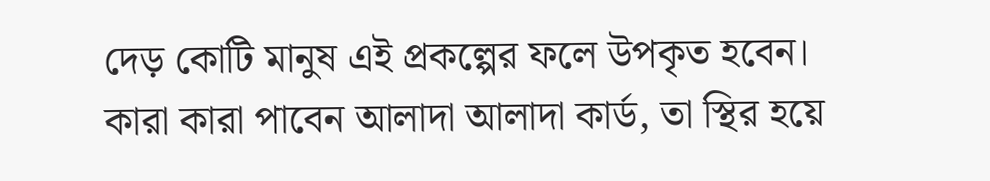দেড় কোটি মানুষ এই প্রকল্পের ফলে উপকৃত হবেন। কারা কারা পাবেন আলাদা আলাদা কার্ড, তা স্থির হয়ে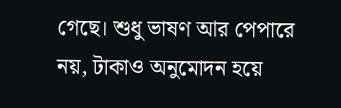গেছে। শুধু ভাষণ আর পেপারে নয়, টাকাও অনুমোদন হয়ে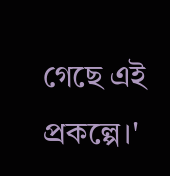গেছে এই প্রকল্পে।'